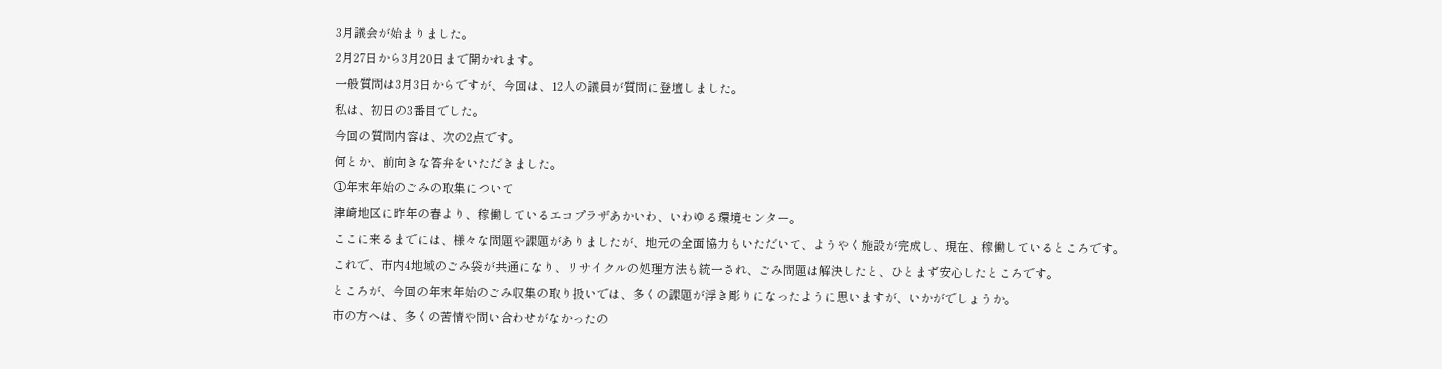3月議会が始まりました。
2月27日から3月20日まで開かれます。
一般質問は3月3日からですが、今回は、12人の議員が質問に登壇しました。
私は、初日の3番目でした。
今回の質問内容は、次の2点です。
何とか、前向きな答弁をいただきました。
①年末年始のごみの取集について
津崎地区に昨年の春より、稼働しているエコプラザあかいわ、いわゆる環境センター。
ここに来るまでには、様々な問題や課題がありましたが、地元の全面協力もいただいて、ようやく施設が完成し、現在、稼働しているところです。
これで、市内4地域のごみ袋が共通になり、リサイクルの処理方法も統一され、ごみ問題は解決したと、ひとまず安心したところです。
ところが、今回の年末年始のごみ収集の取り扱いでは、多くの課題が浮き彫りになったように思いますが、いかがでしょうか。
市の方へは、多くの苦情や問い合わせがなかったの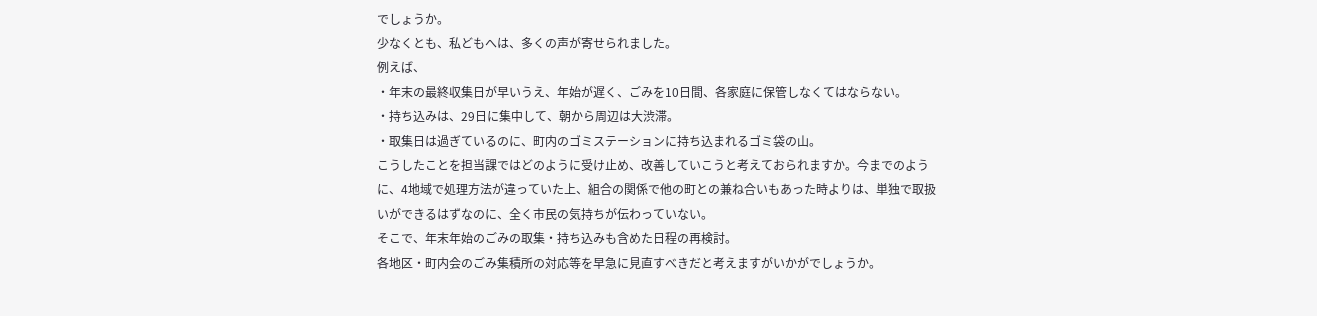でしょうか。
少なくとも、私どもへは、多くの声が寄せられました。
例えば、
・年末の最終収集日が早いうえ、年始が遅く、ごみを10日間、各家庭に保管しなくてはならない。
・持ち込みは、29日に集中して、朝から周辺は大渋滞。
・取集日は過ぎているのに、町内のゴミステーションに持ち込まれるゴミ袋の山。
こうしたことを担当課ではどのように受け止め、改善していこうと考えておられますか。今までのように、4地域で処理方法が違っていた上、組合の関係で他の町との兼ね合いもあった時よりは、単独で取扱いができるはずなのに、全く市民の気持ちが伝わっていない。
そこで、年末年始のごみの取集・持ち込みも含めた日程の再検討。
各地区・町内会のごみ集積所の対応等を早急に見直すべきだと考えますがいかがでしょうか。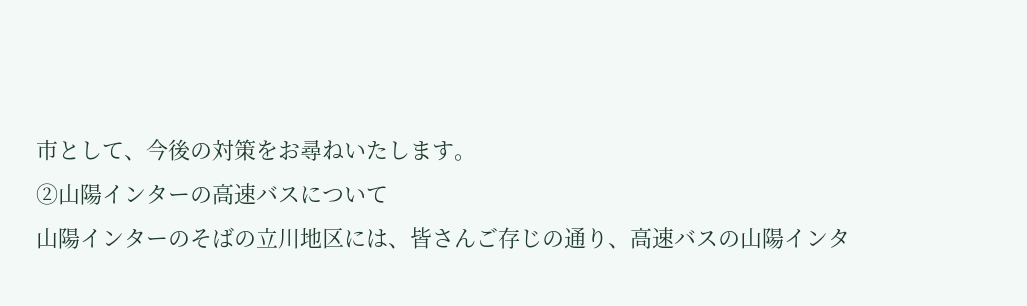市として、今後の対策をお尋ねいたします。
②山陽インターの高速バスについて
山陽インターのそばの立川地区には、皆さんご存じの通り、高速バスの山陽インタ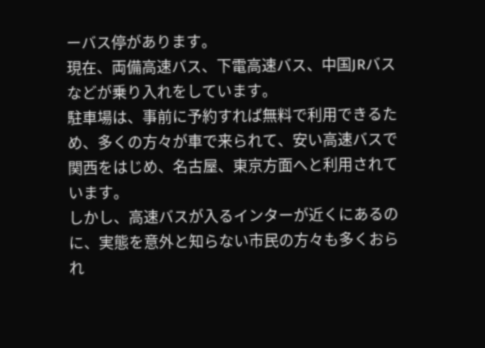ーバス停があります。
現在、両備高速バス、下電高速バス、中国JRバスなどが乗り入れをしています。
駐車場は、事前に予約すれば無料で利用できるため、多くの方々が車で来られて、安い高速バスで関西をはじめ、名古屋、東京方面へと利用されています。
しかし、高速バスが入るインターが近くにあるのに、実態を意外と知らない市民の方々も多くおられ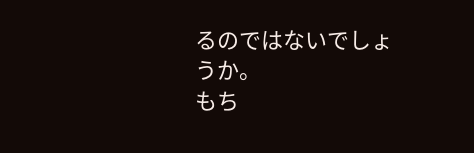るのではないでしょうか。
もち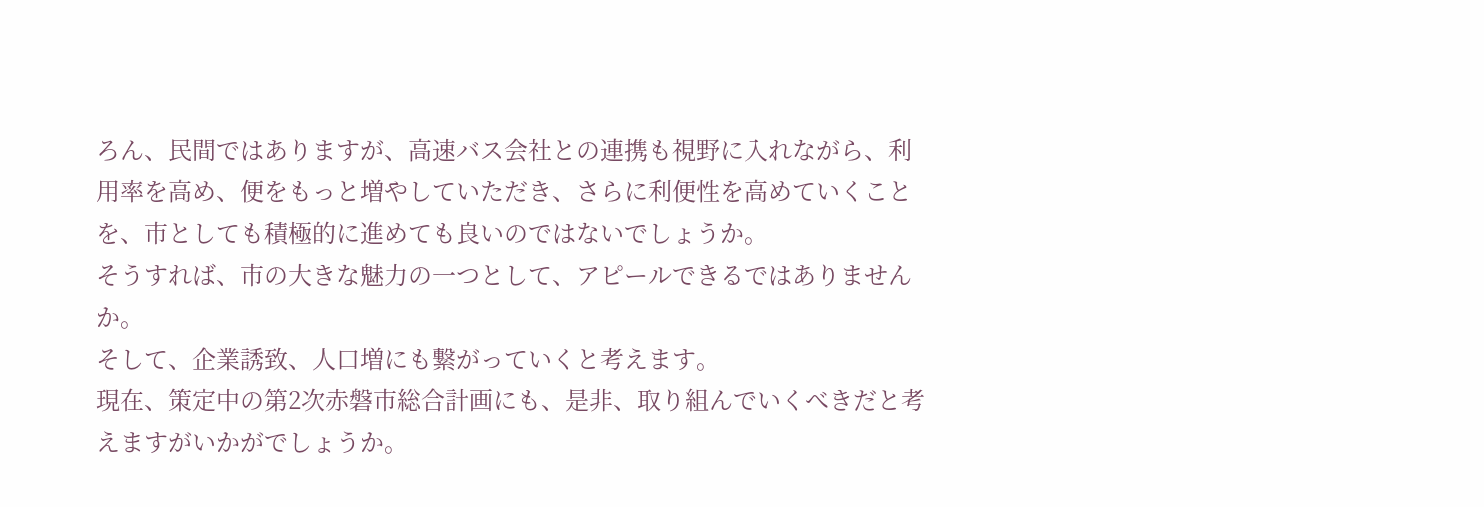ろん、民間ではありますが、高速バス会社との連携も視野に入れながら、利用率を高め、便をもっと増やしていただき、さらに利便性を高めていくことを、市としても積極的に進めても良いのではないでしょうか。
そうすれば、市の大きな魅力の一つとして、アピールできるではありませんか。
そして、企業誘致、人口増にも繋がっていくと考えます。
現在、策定中の第2次赤磐市総合計画にも、是非、取り組んでいくべきだと考えますがいかがでしょうか。